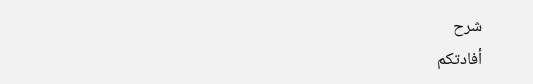شرح
أفادتكم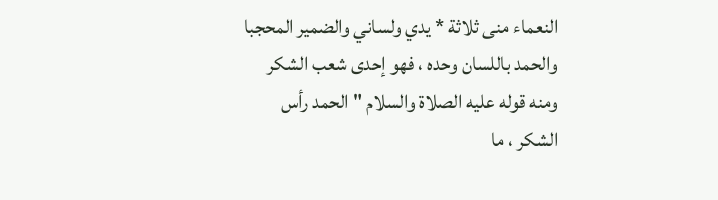النعماء منى ثلاثة * يدي ولساني والضمير المحجبا
والحمد باللسان وحده ، فهو إحدى شعب الشكر ومنه قوله عليه الصلاة والسلام " الحمد رأس الشكر ، ما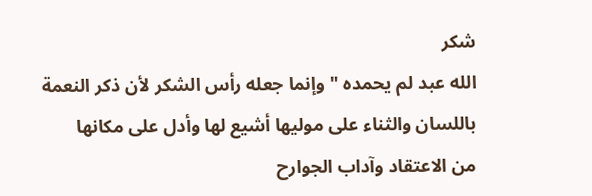شكر
الله عبد لم يحمده " وإنما جعله رأس الشكر لأن ذكر النعمة باللسان والثناء على موليها أشيع لها وأدل على مكانها
من الاعتقاد وآداب الجوارح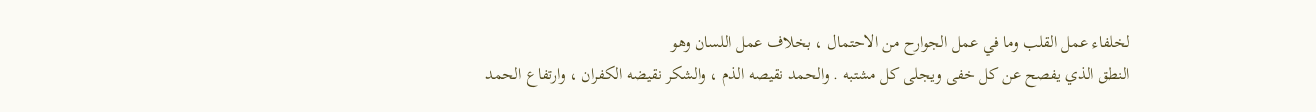لخلفاء عمل القلب وما في عمل الجوارح من الاحتمال ، بخلاف عمل اللسان وهو
النطق الذي يفصح عن كل خفى ويجلى كل مشتبه . والحمد نقيصه الذم ، والشكر نقيضه الكفران ، وارتفاع الحمد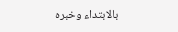بالابتداء وخبره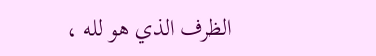الظرف الذي هو لله ،